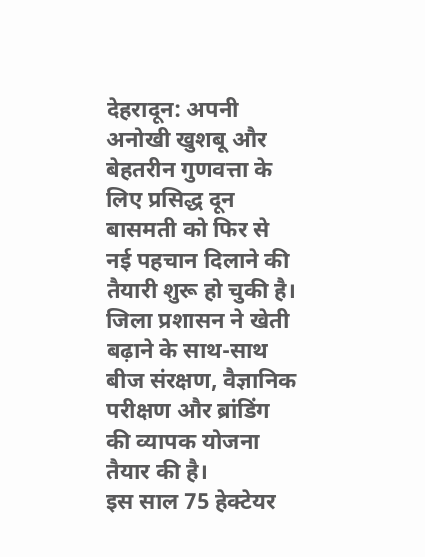देहरादून: अपनी अनोखी खुशबू और बेहतरीन गुणवत्ता के लिए प्रसिद्ध दून बासमती को फिर से नई पहचान दिलाने की तैयारी शुरू हो चुकी है। जिला प्रशासन ने खेती बढ़ाने के साथ-साथ बीज संरक्षण, वैज्ञानिक परीक्षण और ब्रांडिंग की व्यापक योजना तैयार की है।
इस साल 75 हेक्टेयर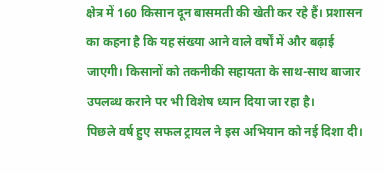क्षेत्र में 160 किसान दून बासमती की खेती कर रहे हैं। प्रशासन का कहना है कि यह संख्या आने वाले वर्षों में और बढ़ाई जाएगी। किसानों को तकनीकी सहायता के साथ-साथ बाजार उपलब्ध कराने पर भी विशेष ध्यान दिया जा रहा है।
पिछले वर्ष हुए सफल ट्रायल ने इस अभियान को नई दिशा दी।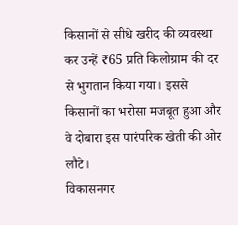किसानों से सीधे खरीद की व्यवस्था कर उन्हें ₹65 प्रति किलोग्राम की दर से भुगतान किया गया। इससे किसानों का भरोसा मजबूत हुआ और वे दोबारा इस पारंपरिक खेती की ओर लौटे।
विकासनगर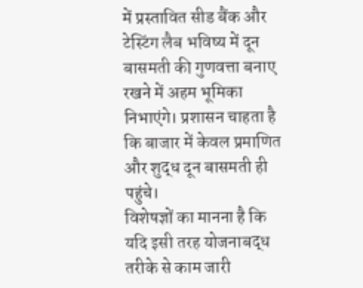में प्रस्तावित सीड बैंक और टेस्टिंग लैब भविष्य में दून बासमती की गुणवत्ता बनाए रखने में अहम भूमिका निभाएंगे। प्रशासन चाहता है कि बाजार में केवल प्रमाणित और शुद्ध दून बासमती ही पहुंचे।
विशेषज्ञों का मानना है कि यदि इसी तरह योजनाबद्ध तरीके से काम जारी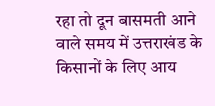रहा तो दून बासमती आने वाले समय में उत्तराखंड के किसानों के लिए आय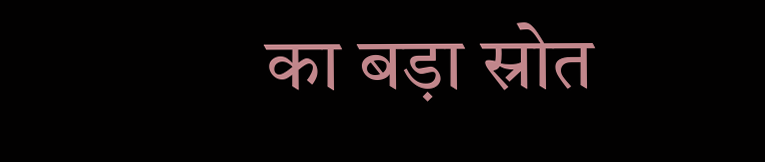का बड़ा स्रोत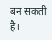बन सकती है।